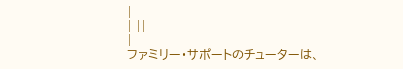|
| ||
|
ファミリー・サポートのチューターは、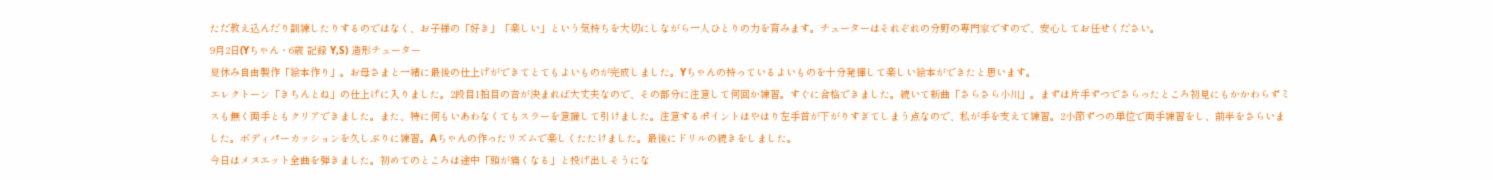ただ教え込んだり訓練したりするのではなく、お子様の「好き」「楽しい」という気持ちを大切にしながら一人ひとりの力を育みます。チューターはそれぞれの分野の専門家ですので、安心してお任せください。
9月2日(Yちゃん・6歳 記録 Y,S) 造形チューター
夏休み自由製作「絵本作り」。お母さまと一緒に最後の仕上げができてとてもよいものが完成しました。Yちゃんの持っているよいものを十分発揮して楽しい絵本ができたと思います。
エレクトーン「きちんとね」の仕上げに入りました。2段目1拍目の音が決まれば大丈夫なので、その部分に注意して何回か練習。すぐに合格できました。続いて新曲「さらさら小川」。まずは片手ずつでさらったところ初見にもかかわらずミスも無く両手ともクリアできました。また、特に何もいあわなくてもスラーを意識して引けました。注意するポイントはやはり左手首が下がりすぎてしまう点なので、私が手を支えて練習。2小節ずつの単位で両手練習をし、前半をさらいました。ボディパーカッションを久しぶりに練習。Aちゃんの作ったリズムで楽しくたたけました。最後にドリルの続きをしました。
今日はメヌエット全曲を弾きました。初めてのところは途中「頭が痛くなる」と投げ出しそうにな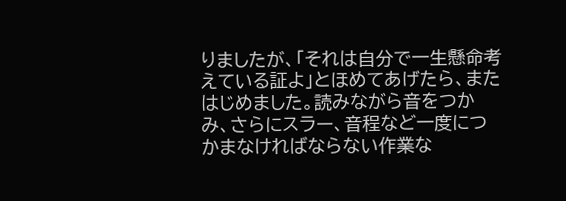りましたが、「それは自分で一生懸命考えている証よ」とほめてあげたら、またはじめました。読みながら音をつかみ、さらにスラー、音程など一度につかまなければならない作業な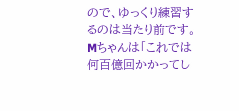ので、ゆっくり練習するのは当たり前です。Mちゃんは「これでは何百億回かかってし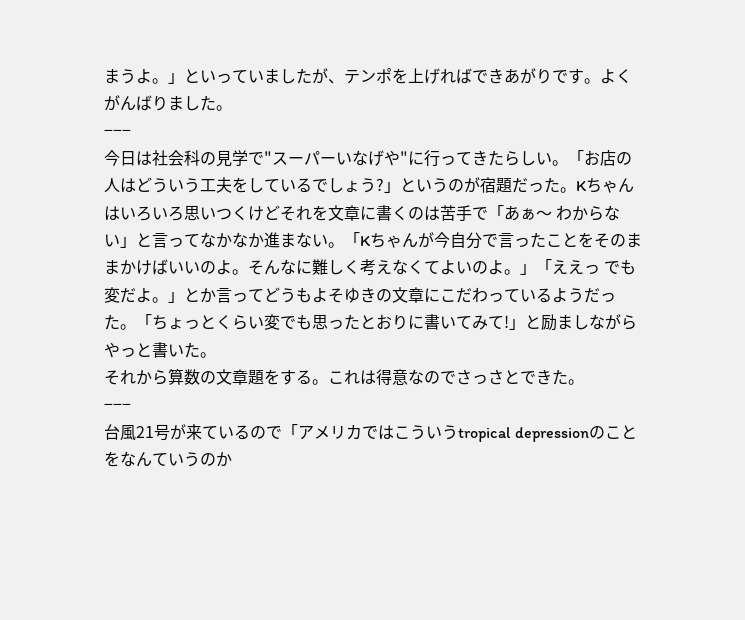まうよ。」といっていましたが、テンポを上げればできあがりです。よくがんばりました。
−−−
今日は社会科の見学で"スーパーいなげや"に行ってきたらしい。「お店の人はどういう工夫をしているでしょう?」というのが宿題だった。Kちゃんはいろいろ思いつくけどそれを文章に書くのは苦手で「あぁ〜 わからない」と言ってなかなか進まない。「Kちゃんが今自分で言ったことをそのままかけばいいのよ。そんなに難しく考えなくてよいのよ。」「ええっ でも変だよ。」とか言ってどうもよそゆきの文章にこだわっているようだった。「ちょっとくらい変でも思ったとおりに書いてみて!」と励ましながらやっと書いた。
それから算数の文章題をする。これは得意なのでさっさとできた。
−−−
台風21号が来ているので「アメリカではこういうtropical depressionのことをなんていうのか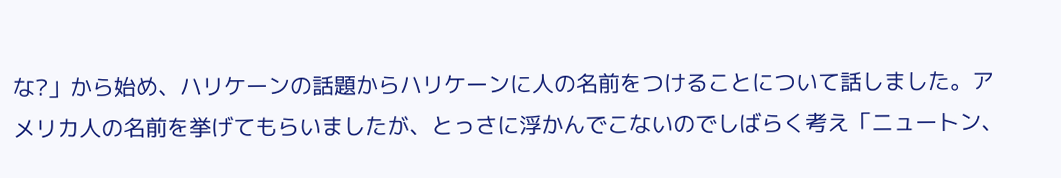な?」から始め、ハリケーンの話題からハリケーンに人の名前をつけることについて話しました。アメリカ人の名前を挙げてもらいましたが、とっさに浮かんでこないのでしばらく考え「ニュートン、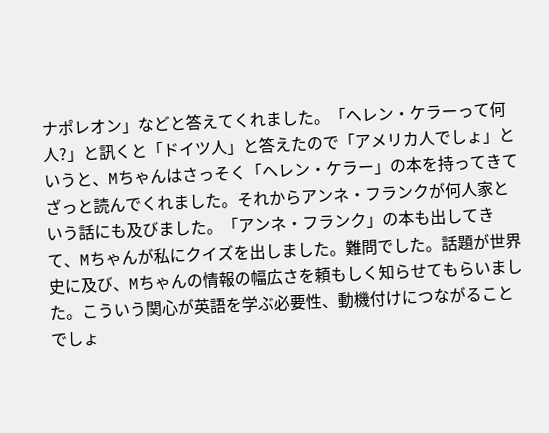ナポレオン」などと答えてくれました。「ヘレン・ケラーって何人?」と訊くと「ドイツ人」と答えたので「アメリカ人でしょ」というと、Mちゃんはさっそく「ヘレン・ケラー」の本を持ってきてざっと読んでくれました。それからアンネ・フランクが何人家という話にも及びました。「アンネ・フランク」の本も出してきて、Mちゃんが私にクイズを出しました。難問でした。話題が世界史に及び、Mちゃんの情報の幅広さを頼もしく知らせてもらいました。こういう関心が英語を学ぶ必要性、動機付けにつながることでしょ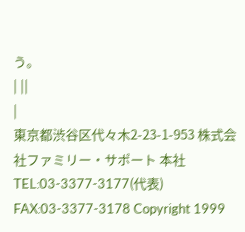う。
| ||
|
東京都渋谷区代々木2-23-1-953 株式会社ファミリー・サポート 本社TEL:03-3377-3177(代表) FAX:03-3377-3178 Copyright 1999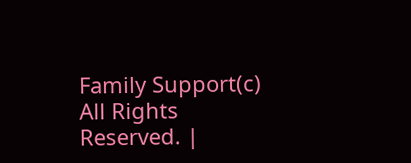Family Support(c) All Rights Reserved. |